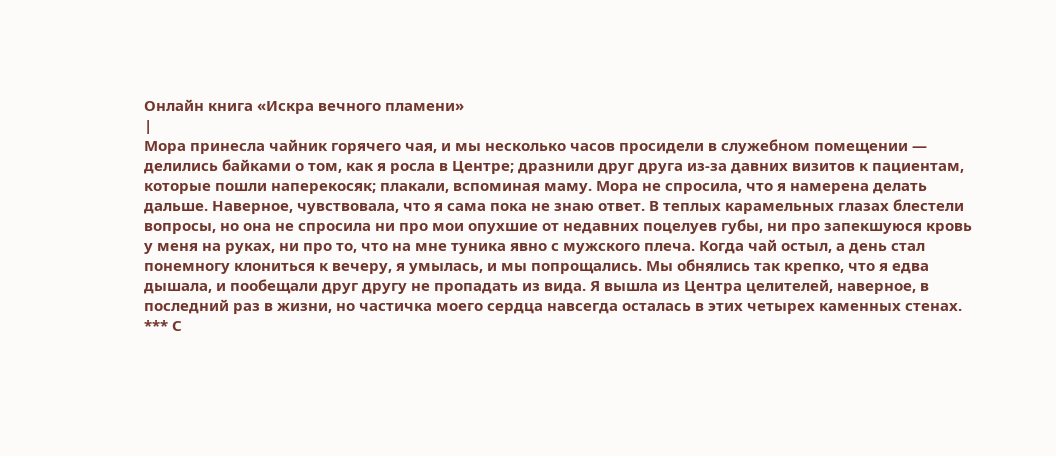Онлайн книга «Искра вечного пламени»
|
Мора принесла чайник горячего чая, и мы несколько часов просидели в служебном помещении — делились байками о том, как я росла в Центре; дразнили друг друга из-за давних визитов к пациентам, которые пошли наперекосяк; плакали, вспоминая маму. Мора не спросила, что я намерена делать дальше. Наверное, чувствовала, что я сама пока не знаю ответ. В теплых карамельных глазах блестели вопросы, но она не спросила ни про мои опухшие от недавних поцелуев губы, ни про запекшуюся кровь у меня на руках, ни про то, что на мне туника явно с мужского плеча. Когда чай остыл, а день стал понемногу клониться к вечеру, я умылась, и мы попрощались. Мы обнялись так крепко, что я едва дышала, и пообещали друг другу не пропадать из вида. Я вышла из Центра целителей, наверное, в последний раз в жизни, но частичка моего сердца навсегда осталась в этих четырех каменных стенах. *** С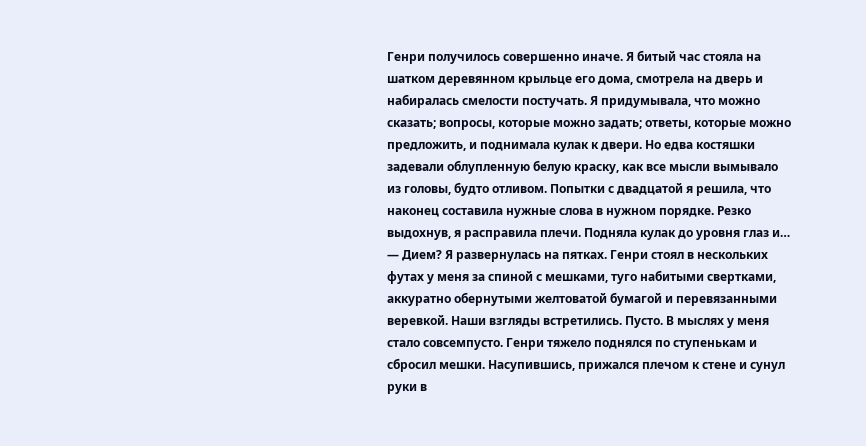Генри получилось совершенно иначе. Я битый час стояла на шатком деревянном крыльце его дома, смотрела на дверь и набиралась смелости постучать. Я придумывала, что можно сказать; вопросы, которые можно задать; ответы, которые можно предложить, и поднимала кулак к двери. Но едва костяшки задевали облупленную белую краску, как все мысли вымывало из головы, будто отливом. Попытки с двадцатой я решила, что наконец составила нужные слова в нужном порядке. Резко выдохнув, я расправила плечи. Подняла кулак до уровня глаз и… — Дием? Я развернулась на пятках. Генри стоял в нескольких футах у меня за спиной с мешками, туго набитыми свертками, аккуратно обернутыми желтоватой бумагой и перевязанными веревкой. Наши взгляды встретились. Пусто. В мыслях у меня стало совсемпусто. Генри тяжело поднялся по ступенькам и сбросил мешки. Насупившись, прижался плечом к стене и сунул руки в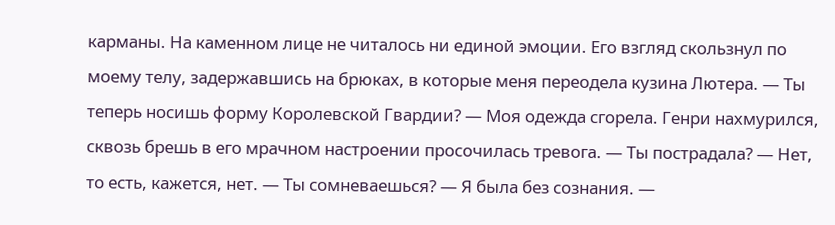карманы. На каменном лице не читалось ни единой эмоции. Его взгляд скользнул по моему телу, задержавшись на брюках, в которые меня переодела кузина Лютера. — Ты теперь носишь форму Королевской Гвардии? — Моя одежда сгорела. Генри нахмурился, сквозь брешь в его мрачном настроении просочилась тревога. — Ты пострадала? — Нет, то есть, кажется, нет. — Ты сомневаешься? — Я была без сознания. —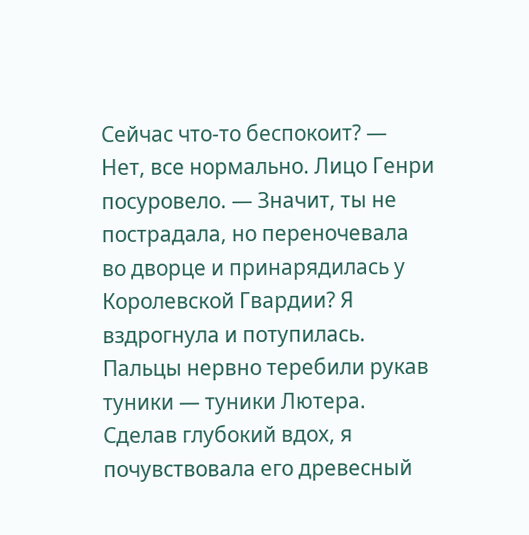Сейчас что-то беспокоит? — Нет, все нормально. Лицо Генри посуровело. — Значит, ты не пострадала, но переночевала во дворце и принарядилась у Королевской Гвардии? Я вздрогнула и потупилась. Пальцы нервно теребили рукав туники — туники Лютера. Сделав глубокий вдох, я почувствовала его древесный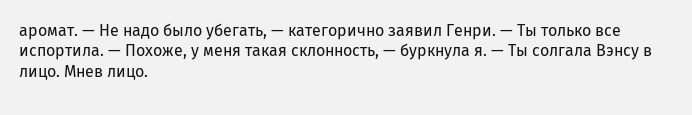аромат. — Не надо было убегать, — категорично заявил Генри. — Ты только все испортила. — Похоже, у меня такая склонность, — буркнула я. — Ты солгала Вэнсу в лицо. Мнев лицо.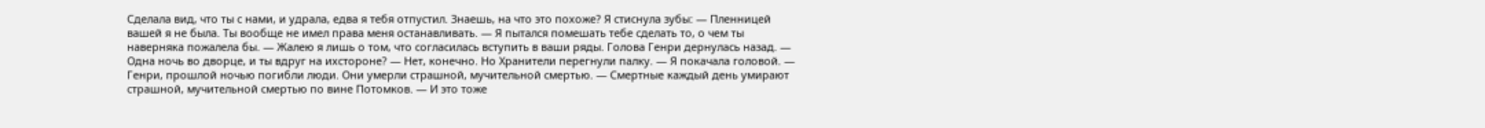Сделала вид, что ты с нами, и удрала, едва я тебя отпустил. Знаешь, на что это похоже? Я стиснула зубы: — Пленницей вашей я не была. Ты вообще не имел права меня останавливать. — Я пытался помешать тебе сделать то, о чем ты наверняка пожалела бы. — Жалею я лишь о том, что согласилась вступить в ваши ряды. Голова Генри дернулась назад. — Одна ночь во дворце, и ты вдруг на ихстороне? — Нет, конечно. Но Хранители перегнули палку. — Я покачала головой. — Генри, прошлой ночью погибли люди. Они умерли страшной, мучительной смертью. — Смертные каждый день умирают страшной, мучительной смертью по вине Потомков. — И это тоже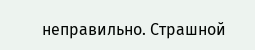неправильно. Страшной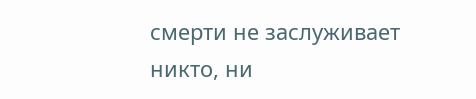смерти не заслуживает никто, ни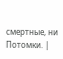смертные, ни Потомки. |